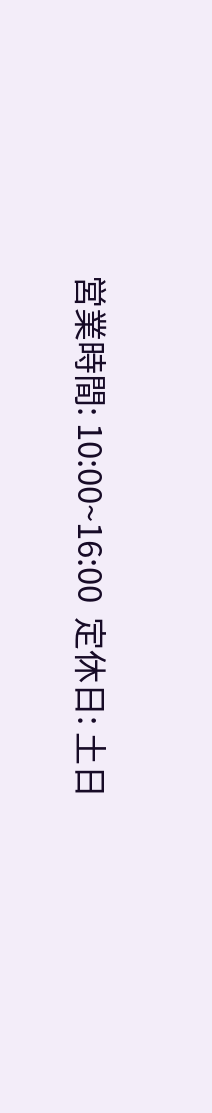営業時間: 10:00~16:00  定休日: 土日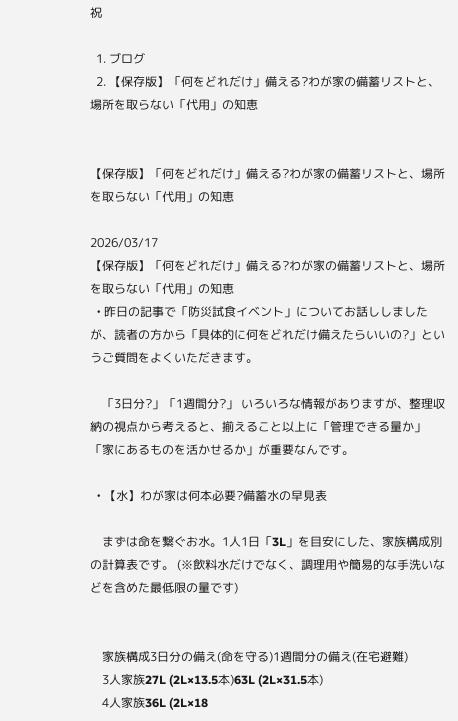祝

  1. ブログ
  2. 【保存版】「何をどれだけ」備える?わが家の備蓄リストと、場所を取らない「代用」の知恵


【保存版】「何をどれだけ」備える?わが家の備蓄リストと、場所を取らない「代用」の知恵

2026/03/17
【保存版】「何をどれだけ」備える?わが家の備蓄リストと、場所を取らない「代用」の知恵
  • 昨日の記事で「防災試食イベント」についてお話ししましたが、読者の方から「具体的に何をどれだけ備えたらいいの?」というご質問をよくいただきます。

    「3日分?」「1週間分?」 いろいろな情報がありますが、整理収納の視点から考えると、揃えること以上に「管理できる量か」「家にあるものを活かせるか」が重要なんです。

  • 【水】わが家は何本必要?備蓄水の早見表

    まずは命を繋ぐお水。1人1日「3L」を目安にした、家族構成別の計算表です。 (※飲料水だけでなく、調理用や簡易的な手洗いなどを含めた最低限の量です)


    家族構成3日分の備え(命を守る)1週間分の備え(在宅避難)
    3人家族27L (2L×13.5本)63L (2L×31.5本)
    4人家族36L (2L×18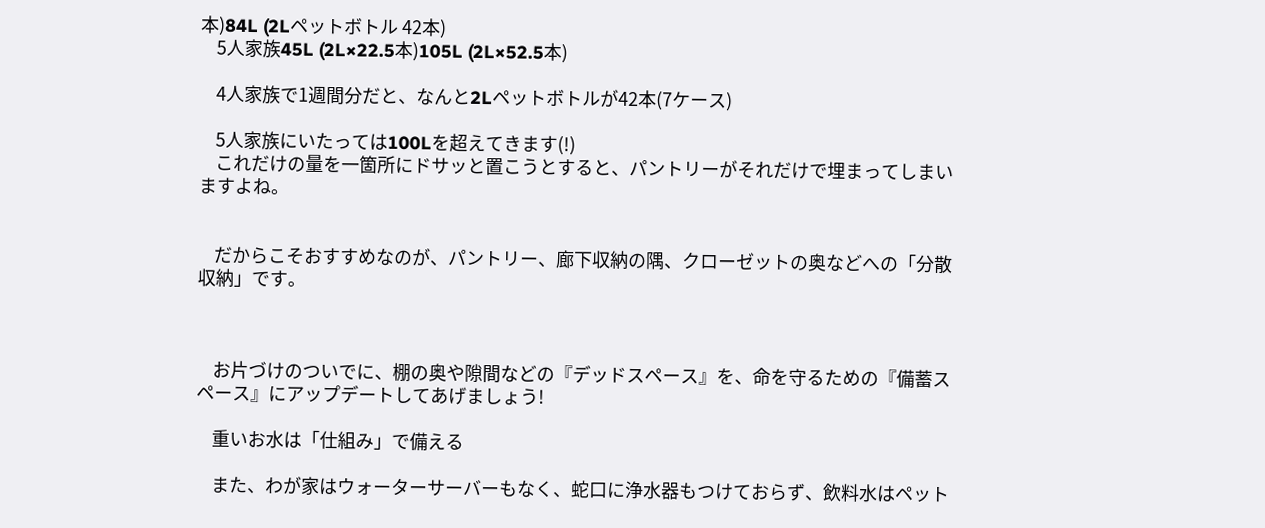本)84L (2Lペットボトル 42本)
    5人家族45L (2L×22.5本)105L (2L×52.5本)

    4人家族で1週間分だと、なんと2Lペットボトルが42本(7ケース)

    5人家族にいたっては100Lを超えてきます(!)
    これだけの量を一箇所にドサッと置こうとすると、パントリーがそれだけで埋まってしまいますよね。


    だからこそおすすめなのが、パントリー、廊下収納の隅、クローゼットの奥などへの「分散収納」です。



    お片づけのついでに、棚の奥や隙間などの『デッドスペース』を、命を守るための『備蓄スペース』にアップデートしてあげましょう!

    重いお水は「仕組み」で備える

    また、わが家はウォーターサーバーもなく、蛇口に浄水器もつけておらず、飲料水はペット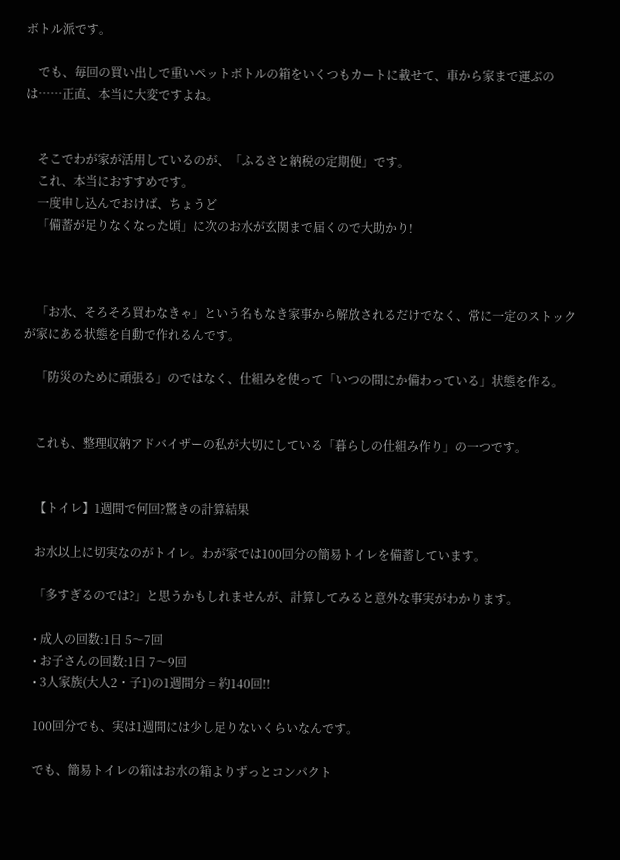ボトル派です。

    でも、毎回の買い出しで重いペットボトルの箱をいくつもカートに載せて、車から家まで運ぶのは……正直、本当に大変ですよね。


    そこでわが家が活用しているのが、「ふるさと納税の定期便」です。
    これ、本当におすすめです。
    一度申し込んでおけば、ちょうど
    「備蓄が足りなくなった頃」に次のお水が玄関まで届くので大助かり!



    「お水、そろそろ買わなきゃ」という名もなき家事から解放されるだけでなく、常に一定のストックが家にある状態を自動で作れるんです。

    「防災のために頑張る」のではなく、仕組みを使って「いつの間にか備わっている」状態を作る。


    これも、整理収納アドバイザーの私が大切にしている「暮らしの仕組み作り」の一つです。


    【トイレ】1週間で何回?驚きの計算結果

    お水以上に切実なのがトイレ。わが家では100回分の簡易トイレを備蓄しています。

    「多すぎるのでは?」と思うかもしれませんが、計算してみると意外な事実がわかります。

    • 成人の回数:1日 5〜7回
    • お子さんの回数:1日 7〜9回
    • 3人家族(大人2・子1)の1週間分 = 約140回!!

    100回分でも、実は1週間には少し足りないくらいなんです。

    でも、簡易トイレの箱はお水の箱よりずっとコンパクト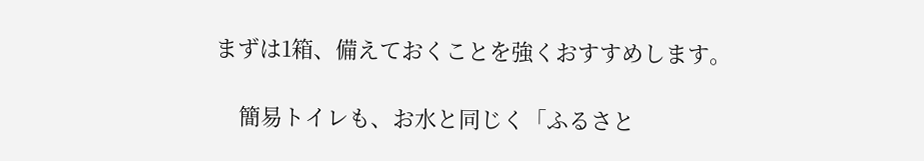まずは1箱、備えておくことを強くおすすめします。

    簡易トイレも、お水と同じく「ふるさと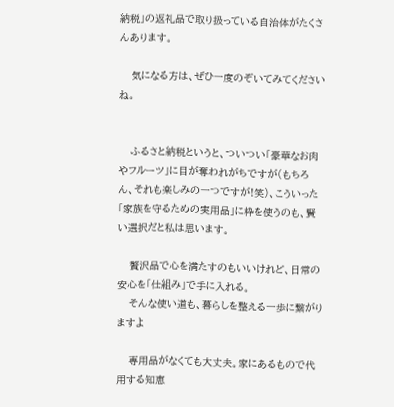納税」の返礼品で取り扱っている自治体がたくさんあります。

    気になる方は、ぜひ一度のぞいてみてくださいね。


    ふるさと納税というと、ついつい「豪華なお肉やフルーツ」に目が奪われがちですが(もちろん、それも楽しみの一つですが!笑)、こういった「家族を守るための実用品」に枠を使うのも、賢い選択だと私は思います。

    贅沢品で心を満たすのもいいけれど、日常の安心を「仕組み」で手に入れる。
    そんな使い道も、暮らしを整える一歩に繋がりますよ

    専用品がなくても大丈夫。家にあるもので代用する知恵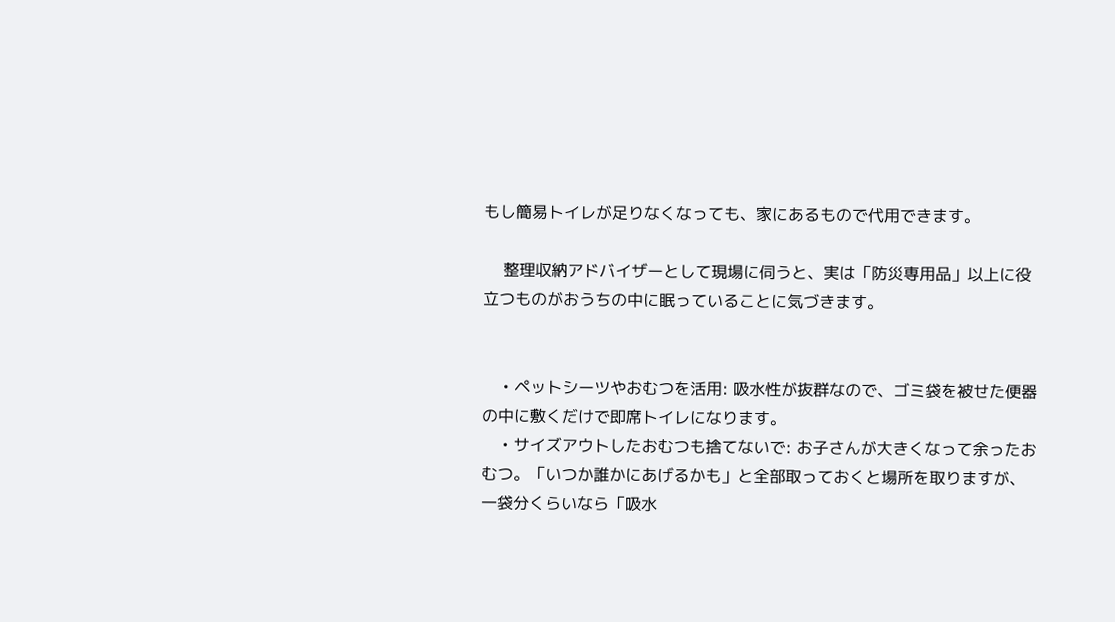もし簡易トイレが足りなくなっても、家にあるもので代用できます。

    整理収納アドバイザーとして現場に伺うと、実は「防災専用品」以上に役立つものがおうちの中に眠っていることに気づきます。


    • ペットシーツやおむつを活用: 吸水性が抜群なので、ゴミ袋を被せた便器の中に敷くだけで即席トイレになります。
    • サイズアウトしたおむつも捨てないで: お子さんが大きくなって余ったおむつ。「いつか誰かにあげるかも」と全部取っておくと場所を取りますが、一袋分くらいなら「吸水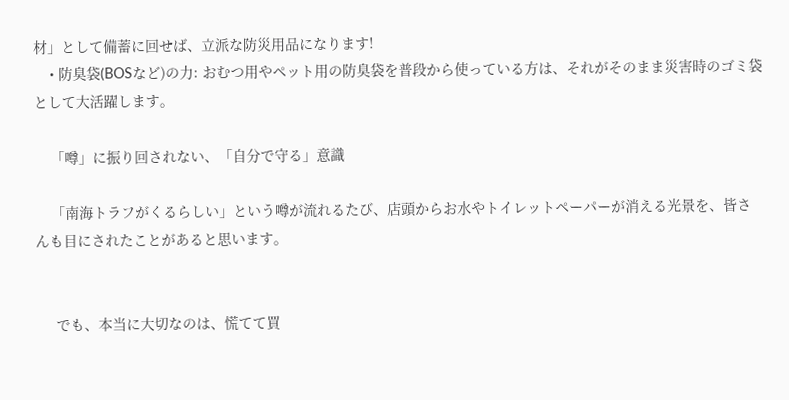材」として備蓄に回せば、立派な防災用品になります!
    • 防臭袋(BOSなど)の力: おむつ用やペット用の防臭袋を普段から使っている方は、それがそのまま災害時のゴミ袋として大活躍します。

    「噂」に振り回されない、「自分で守る」意識

    「南海トラフがくるらしい」という噂が流れるたび、店頭からお水やトイレットペーパーが消える光景を、皆さんも目にされたことがあると思います。


     でも、本当に大切なのは、慌てて買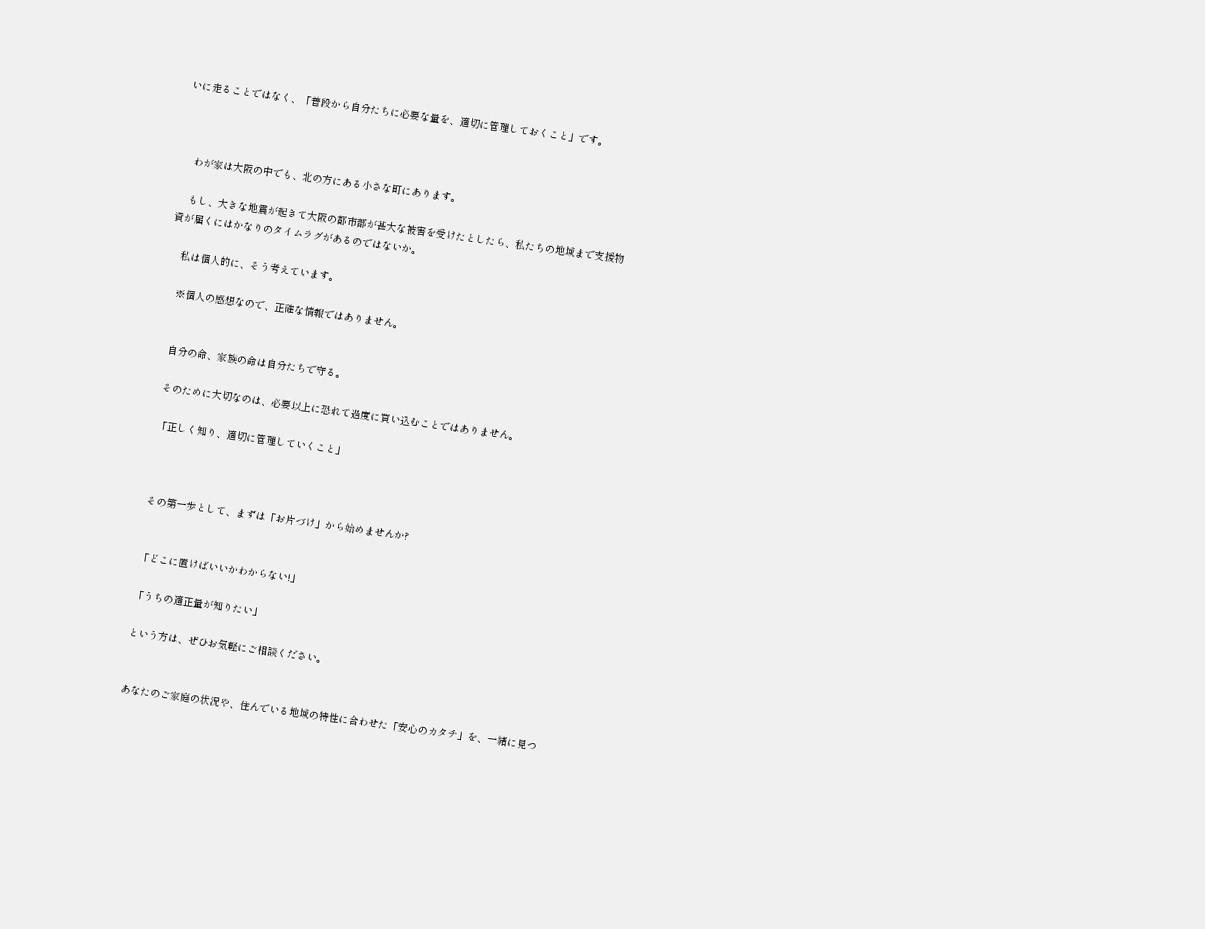いに走ることではなく、「普段から自分たちに必要な量を、適切に管理しておくこと」です。



    わが家は大阪の中でも、北の方にある小さな町にあります。

    もし、大きな地震が起きて大阪の都市部が甚大な被害を受けたとしたら、私たちの地域まで支援物資が届くにはかなりのタイムラグがあるのではないか。

    私は個人的に、そう考えています。

    ※個人の感想なので、正確な情報ではありません。


    自分の命、家族の命は自分たちで守る。

    そのために大切なのは、必要以上に恐れて過度に買い込むことではありません。

    「正しく知り、適切に管理していくこと」



    その第一歩として、まずは「お片づけ」から始めませんか?


    「どこに置けばいいかわからない!」

    「うちの適正量が知りたい」

    という方は、ぜひお気軽にご相談ください。


    あなたのご家庭の状況や、住んでいる地域の特性に合わせた「安心のカタチ」を、一緒に見つ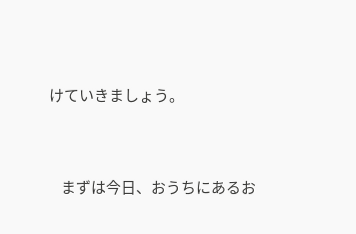けていきましょう。



    まずは今日、おうちにあるお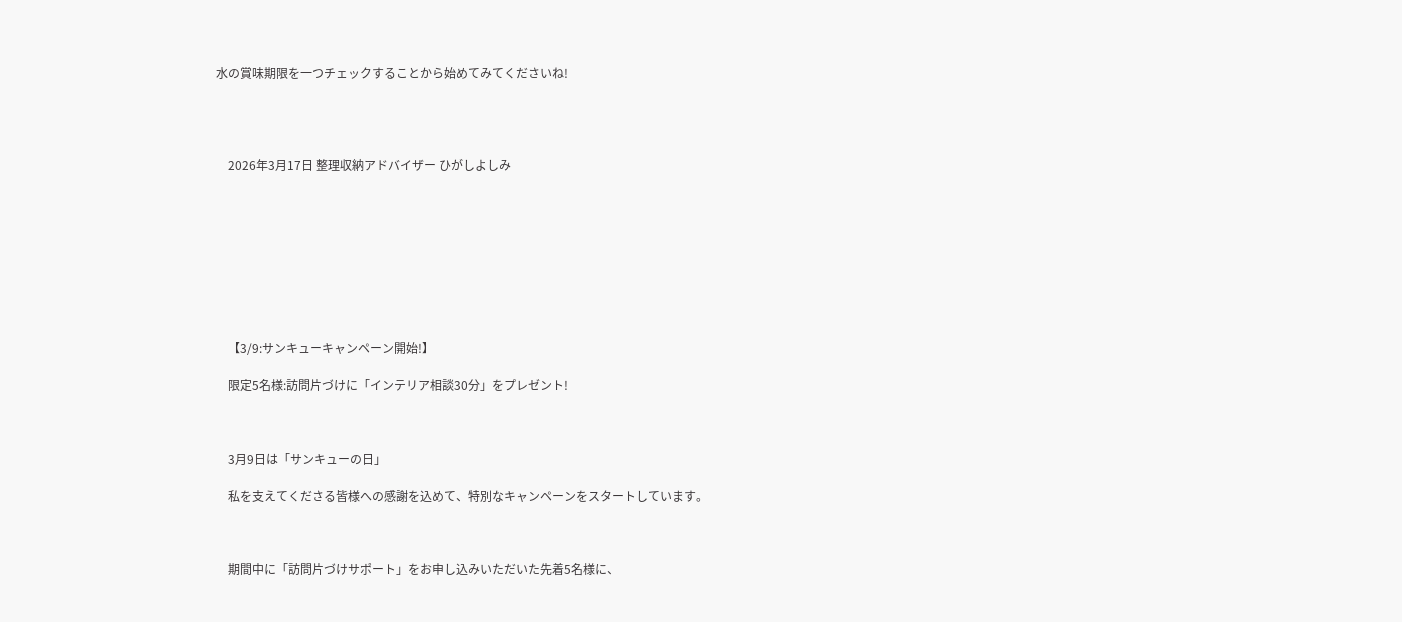水の賞味期限を一つチェックすることから始めてみてくださいね!




    2026年3月17日 整理収納アドバイザー ひがしよしみ









    【3/9:サンキューキャンペーン開始!】

    限定5名様:訪問片づけに「インテリア相談30分」をプレゼント!



    3月9日は「サンキューの日」

    私を支えてくださる皆様への感謝を込めて、特別なキャンペーンをスタートしています。



    期間中に「訪問片づけサポート」をお申し込みいただいた先着5名様に、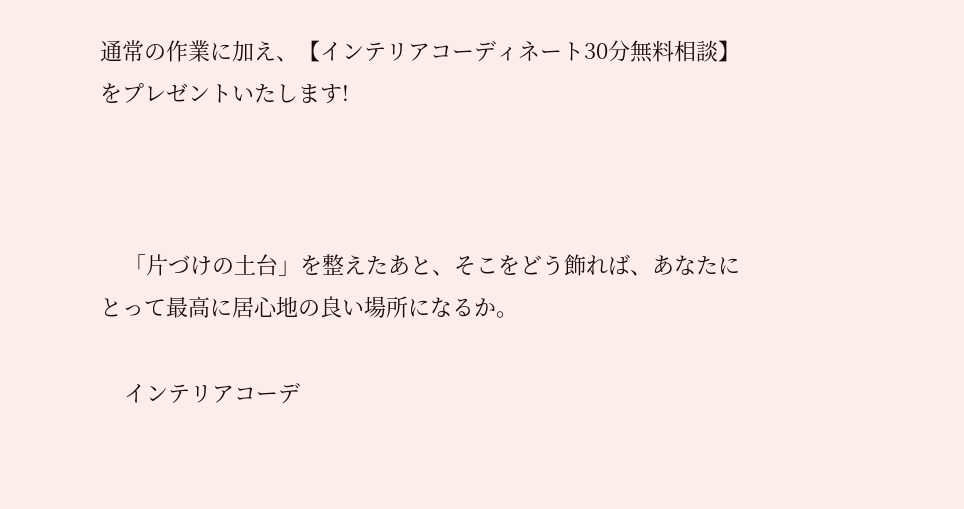通常の作業に加え、【インテリアコーディネート30分無料相談】をプレゼントいたします!



    「片づけの土台」を整えたあと、そこをどう飾れば、あなたにとって最高に居心地の良い場所になるか。

    インテリアコーデ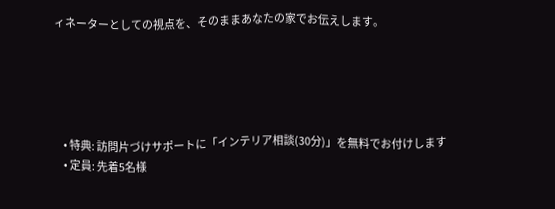ィネーターとしての視点を、そのままあなたの家でお伝えします。





    • 特典: 訪問片づけサポートに「インテリア相談(30分)」を無料でお付けします
    • 定員: 先着5名様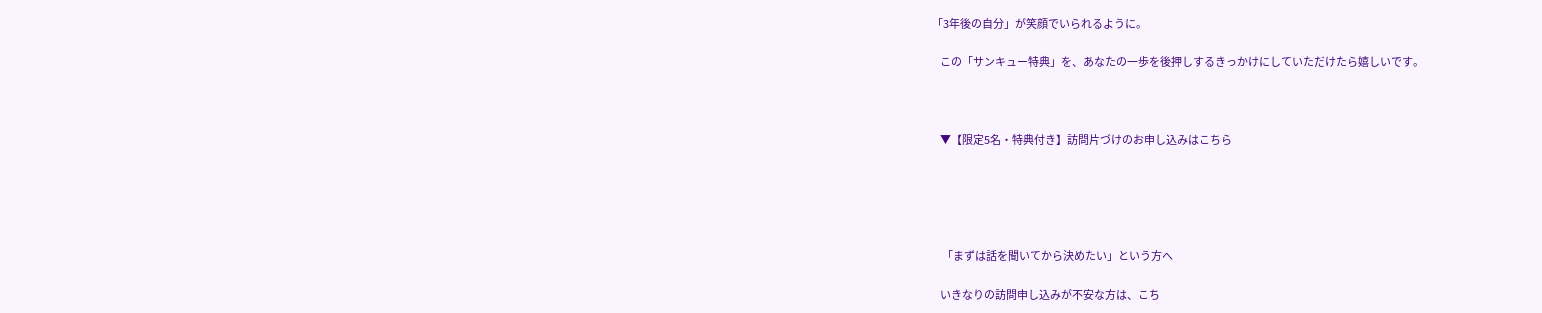「3年後の自分」が笑顔でいられるように。

    この「サンキュー特典」を、あなたの一歩を後押しするきっかけにしていただけたら嬉しいです。



    ▼【限定5名・特典付き】訪問片づけのお申し込みはこちら





     「まずは話を聞いてから決めたい」という方へ

    いきなりの訪問申し込みが不安な方は、こち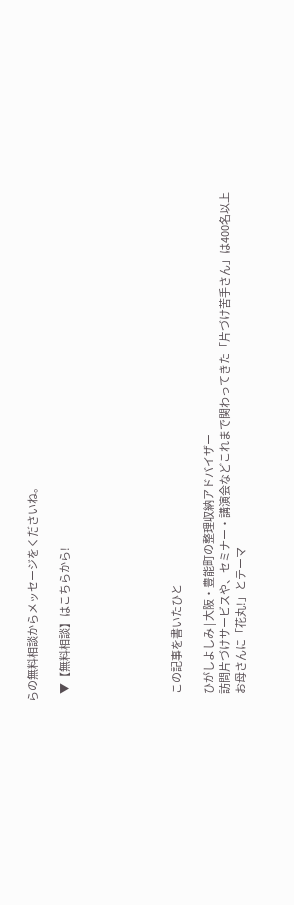らの無料相談からメッセージをくださいね。

    ▼【無料相談】はこちらから!






    この記事を書いたひと

    ひがしよしみ | 大阪・豊能町の整理収納アドバイザー
    訪問片づけサービスや、セミナー・講演会などこれまで関わってきた「片づけ苦手さん」は400名以上
    お母さんに「花丸!」とテーマ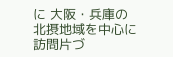に 大阪・兵庫の北摂地域を中心に訪問片づ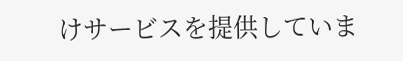けサービスを提供していま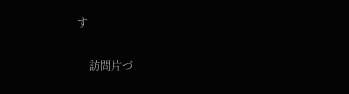す

    訪問片づ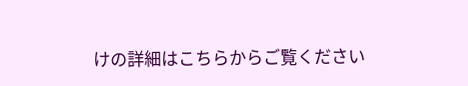けの詳細はこちらからご覧ください